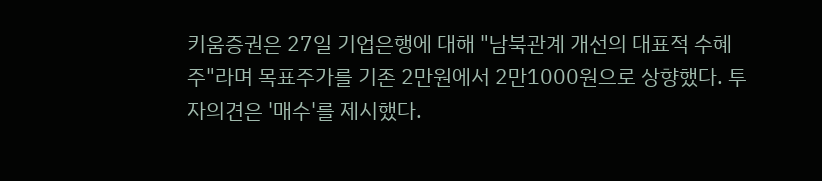키움증권은 27일 기업은행에 대해 "남북관계 개선의 대표적 수혜주"라며 목표주가를 기존 2만원에서 2만1000원으로 상향했다. 투자의견은 '매수'를 제시했다.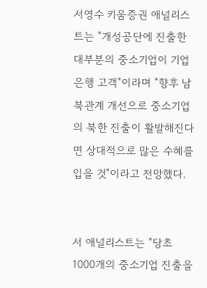서영수 키움증권 애널리스트는 "개성공단에 진출한 대부분의 중소기업이 기업은행 고객"이라며 "향후 남북관계 개선으로 중소기업의 북한 진출이 활발해진다면 상대적으로 많은 수혜를 입을 것"이라고 전망했다.


서 애널리스트는 "당초 1000개의 중소기업 진출을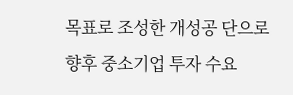목표로 조성한 개성공 단으로 향후 중소기업 투자 수요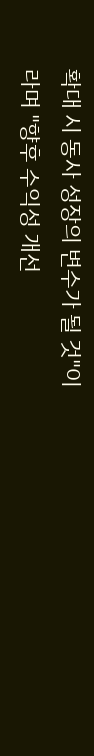확대 시 동사 성장의 변수가 될 것"이라며 "향후 수익성 개선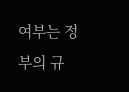여부는 정부의 규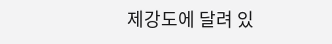제강도에 달려 있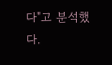다"고 분석했다.